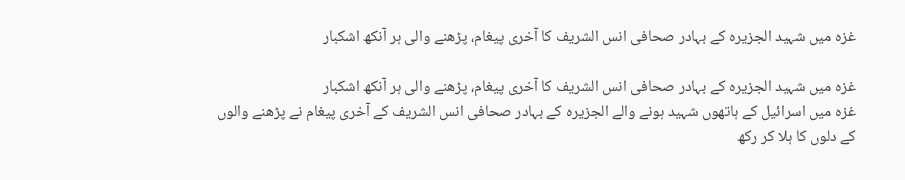غزہ میں شہید الجزیرہ کے بہادر صحافی انس الشریف کا آخری پیغام، پڑھنے والی ہر آنکھ اشکبار

غزہ میں شہید الجزیرہ کے بہادر صحافی انس الشریف کا آخری پیغام، پڑھنے والی ہر آنکھ اشکبار
غزہ میں اسرائیل کے ہاتھوں شہید ہونے والے الجزیرہ کے بہادر صحافی انس الشریف کے آخری پیغام نے پڑھنے والوں کے دلوں کا ہلا کر رکھ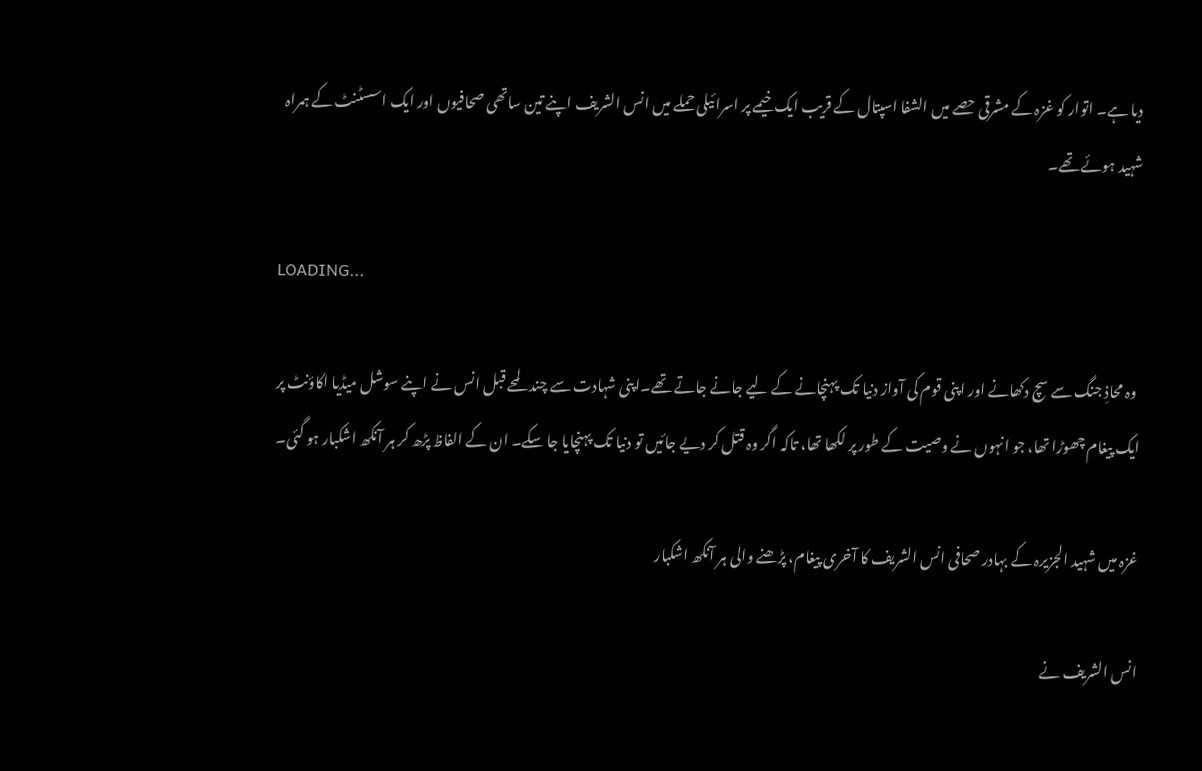دیا ہے۔ اتوار کو غزہ کے مشرقی حصے میں الشفا اسپتال کے قریب ایک خیمے پر اسرائیلی حملے میں انس الشریف اپنے تین ساتھی صحافیوں اور ایک اسسٹنٹ کے ہمراہ شہید ہوئے تھے۔

LOADING...

 وہ محاذِ جنگ سے سچ دکھانے اور اپنی قوم کی آواز دنیا تک پہنچانے کے لیے جانے جاتے تھے۔اپنی شہادت سے چند لمحے قبل انس نے اپنے سوشل میڈیا اکاؤنٹ پر ایک پیغام چھوڑا تھا، جو انہوں نے وصیت کے طور پر لکھا تھا، تاکہ اگر وہ قتل کر دیے جائیں تو دنیا تک پہنچایا جا سکے۔ ان کے الفاظ پڑھ کر ہر آنکھ اشکبار ہو گئی۔

غزہ میں شہید الجزیرہ کے بہادر صحافی انس الشریف کا آخری پیغام، پڑھنے والی ہر آنکھ اشکبار

انس الشریف نے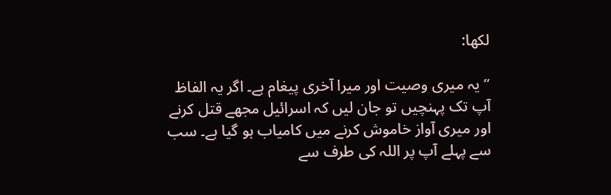لکھا:

’’یہ میری وصیت اور میرا آخری پیغام ہے۔ اگر یہ الفاظ آپ تک پہنچیں تو جان لیں کہ اسرائیل مجھے قتل کرنے اور میری آواز خاموش کرنے میں کامیاب ہو گیا ہے۔ سب سے پہلے آپ پر اللہ کی طرف سے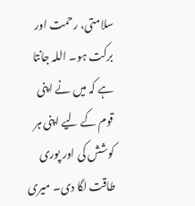سلامتی، رحمت اور برکت ہو۔ اللہ جانتا ہے کہ میں نے اپنی قوم کے لیے اپنی ہر کوشش کی اور پوری طاقت لگا دی۔ میری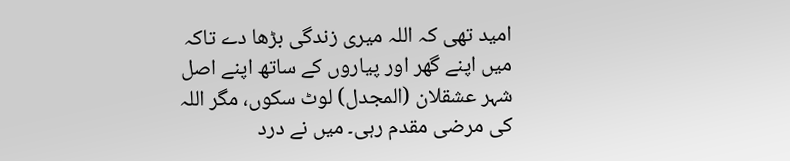امید تھی کہ اللہ میری زندگی بڑھا دے تاکہ میں اپنے گھر اور پیاروں کے ساتھ اپنے اصل شہر عشقلان (المجدل) لوٹ سکوں، مگر اللہ کی مرضی مقدم رہی۔ میں نے درد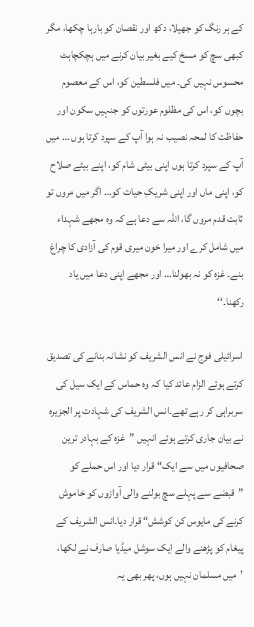کے ہر رنگ کو جھیلا، دکھ اور نقصان کو بارہا چکھا، مگر کبھی سچ کو مسخ کیے بغیر بیان کرنے میں ہچکچاہٹ محسوس نہیں کی۔ میں فلسطین کو، اس کے معصوم بچوں کو، اس کی مظلوم عورتوں کو جنہیں سکون اور حفاظت کا لمحہ نصیب نہ ہوا آپ کے سپرد کرتا ہوں … میں آپ کے سپرد کرتا ہوں اپنی بیٹی شام کو، اپنے بیٹے صلاح کو، اپنی ماں اور اپنی شریکِ حیات کو… اگر میں مروں تو ثابت قدم مروں گا، اللہ سے دعا ہے کہ وہ مجھے شہداء میں شامل کرے اور میرا خون میری قوم کی آزادی کا چراغ بنے۔ غزہ کو نہ بھولنا… اور مجھے اپنی دعا میں یاد رکھنا۔‘‘

اسرائیلی فوج نے انس الشریف کو نشانہ بنانے کی تصدیق کرتے ہوئے الزام عائد کیا کہ وہ حماس کے ایک سیل کی سربراہی کر رہے تھے۔انس الشریف کی شہادت پر الجزیرہ نے بیان جاری کرتے ہوئے انہیں ”غزہ کے بہادر ترین صحافیوں میں سے ایک“ قرار دیا اور اس حملے کو ”قبضے سے پہلے سچ بولنے والی آوازوں کو خاموش کرنے کی مایوس کن کوشش“ قرار دیا۔انس الشریف کے پیغام کو پڑھنے والے ایک سوشل میڈیا صارف نے لکھا، ’میں مسلمان نہیں ہوں، پھر بھی یہ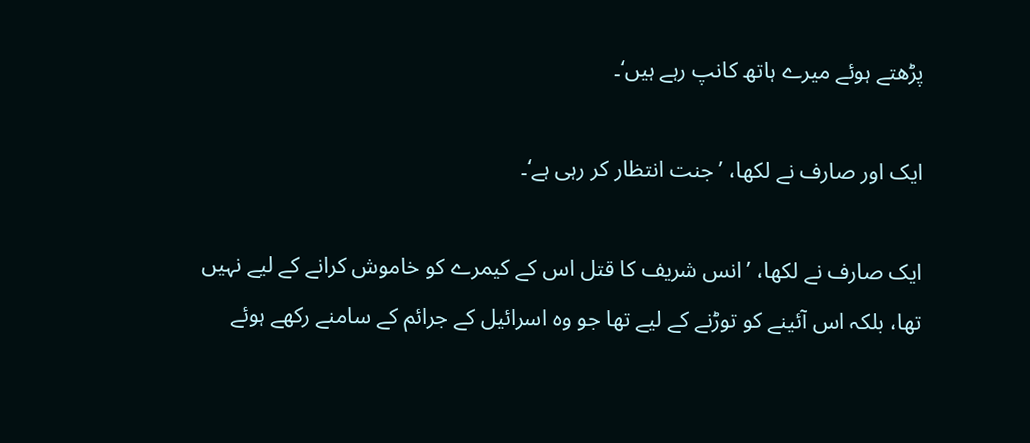پڑھتے ہوئے میرے ہاتھ کانپ رہے ہیں‘۔

ایک اور صارف نے لکھا، ’جنت انتظار کر رہی ہے‘۔

ایک صارف نے لکھا، ’انس شریف کا قتل اس کے کیمرے کو خاموش کرانے کے لیے نہیں تھا، بلکہ اس آئینے کو توڑنے کے لیے تھا جو وہ اسرائیل کے جرائم کے سامنے رکھے ہوئے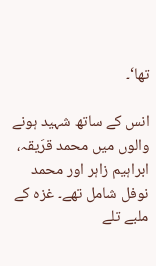تھا‘۔

انس کے ساتھ شہید ہونے والوں میں محمد قرَیقہ، ابراہیم زاہر اور محمد نوفل شامل تھے۔ غزہ کے ملبے تلے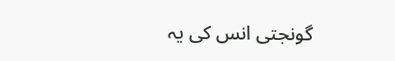گونجتی انس کی یہ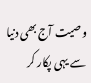وصیت آج بھی دنیا سے یہی پکار کر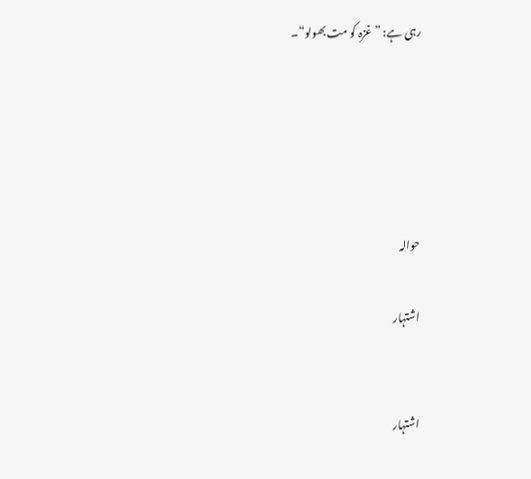رہی ہے: ”غزہ کو مت بھولو“۔





حوالہ

اشتہار


اشتہار